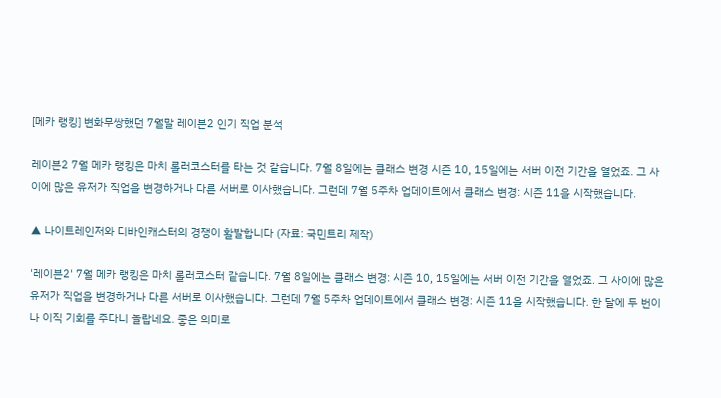[메카 랭킹] 변화무쌍했던 7월말 레이븐2 인기 직업 분석

레이븐2 7월 메카 랭킹은 마치 롤러코스터를 타는 것 같습니다. 7월 8일에는 클래스 변경 시즌 10, 15일에는 서버 이전 기간을 열었죠. 그 사이에 많은 유저가 직업을 변경하거나 다른 서버로 이사했습니다. 그런데 7월 5주차 업데이트에서 클래스 변경: 시즌 11을 시작했습니다.

▲ 나이트레인저와 디바인캐스터의 경쟁이 활발합니다 (자료: 국민트리 제작)

'레이븐2' 7월 메카 랭킹은 마치 롤러코스터 같습니다. 7월 8일에는 클래스 변경: 시즌 10, 15일에는 서버 이전 기간을 열었죠. 그 사이에 많은 유저가 직업을 변경하거나 다른 서버로 이사했습니다. 그런데 7월 5주차 업데이트에서 클래스 변경: 시즌 11을 시작했습니다. 한 달에 두 번이나 이직 기회를 주다니 놀랍네요. 좋은 의미로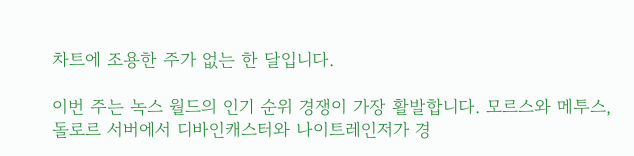차트에 조용한 주가 없는 한 달입니다.

이번 주는 녹스 월드의 인기 순위 경쟁이 가장 활발합니다. 모르스와 메투스, 돌로르 서버에서 디바인캐스터와 나이트레인저가 경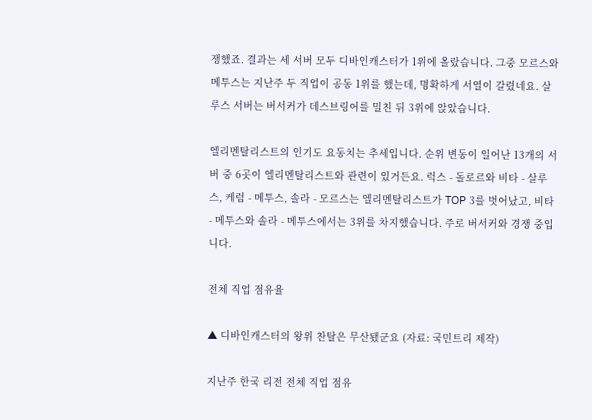쟁했죠. 결과는 세 서버 모두 디바인캐스터가 1위에 올랐습니다. 그중 모르스와 메투스는 지난주 두 직업이 공동 1위를 했는데, 명확하게 서열이 갈렸네요. 살루스 서버는 버서커가 데스브링어를 밀친 뒤 3위에 앉았습니다.

엘리멘탈리스트의 인기도 요동치는 추세입니다. 순위 변동이 일어난 13개의 서버 중 6곳이 엘리멘탈리스트와 관련이 있거든요. 럭스 - 돌로르와 비타 - 살루스, 케럼 - 메투스, 솔라 - 모르스는 엘리멘탈리스트가 TOP 3를 벗어났고, 비타 - 메투스와 솔라 - 메투스에서는 3위를 차지했습니다. 주로 버서커와 경쟁 중입니다.

전체 직업 점유율

▲ 디바인캐스터의 왕위 찬탈은 무산됐군요 (자료: 국민트리 제작)

지난주 한국 리전 전체 직업 점유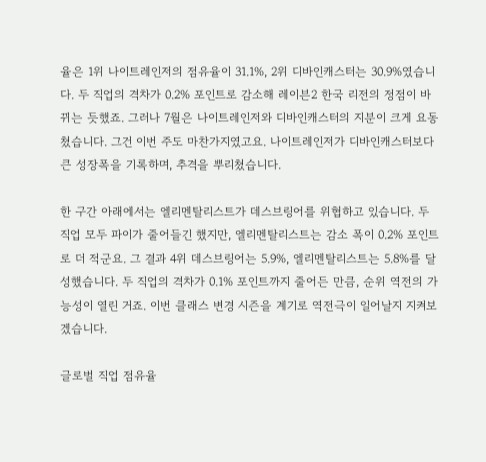율은 1위 나이트레인저의 점유율이 31.1%, 2위 디바인캐스터는 30.9%였습니다. 두 직업의 격차가 0.2% 포인트로 감소해 레이븐2 한국 리전의 정점이 바뀌는 듯했죠. 그러나 7월은 나이트레인저와 디바인캐스터의 지분이 크게 요동쳤습니다. 그건 이번 주도 마찬가지였고요. 나이트레인저가 디바인캐스터보다 큰 성장폭을 기록하며, 추격을 뿌리쳤습니다.

한 구간 아래에서는 엘리멘탈리스트가 데스브링어를 위협하고 있습니다. 두 직업 모두 파이가 줄어들긴 했지만, 엘리멘탈리스트는 감소 폭이 0.2% 포인트로 더 적군요. 그 결과 4위 데스브링어는 5.9%, 엘리멘탈리스트는 5.8%를 달성했습니다. 두 직업의 격차가 0.1% 포인트까지 줄어든 만큼, 순위 역전의 가능성이 열린 거죠. 이번 클래스 변경 시즌을 계기로 역전극이 일어날지 지켜보겠습니다.

글로벌 직업 점유율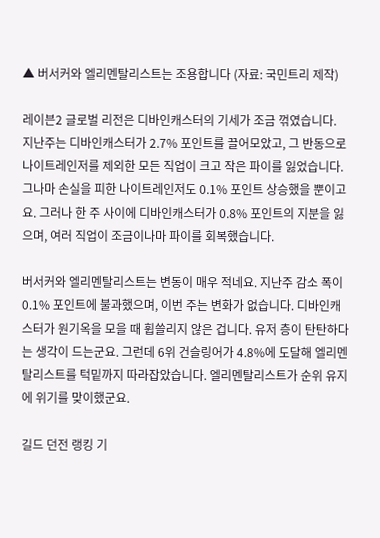▲ 버서커와 엘리멘탈리스트는 조용합니다 (자료: 국민트리 제작)

레이븐2 글로벌 리전은 디바인캐스터의 기세가 조금 꺾였습니다. 지난주는 디바인캐스터가 2.7% 포인트를 끌어모았고, 그 반동으로 나이트레인저를 제외한 모든 직업이 크고 작은 파이를 잃었습니다. 그나마 손실을 피한 나이트레인저도 0.1% 포인트 상승했을 뿐이고요. 그러나 한 주 사이에 디바인캐스터가 0.8% 포인트의 지분을 잃으며, 여러 직업이 조금이나마 파이를 회복했습니다.

버서커와 엘리멘탈리스트는 변동이 매우 적네요. 지난주 감소 폭이 0.1% 포인트에 불과했으며, 이번 주는 변화가 없습니다. 디바인캐스터가 원기옥을 모을 때 휩쓸리지 않은 겁니다. 유저 층이 탄탄하다는 생각이 드는군요. 그런데 6위 건슬링어가 4.8%에 도달해 엘리멘탈리스트를 턱밑까지 따라잡았습니다. 엘리멘탈리스트가 순위 유지에 위기를 맞이했군요.

길드 던전 랭킹 기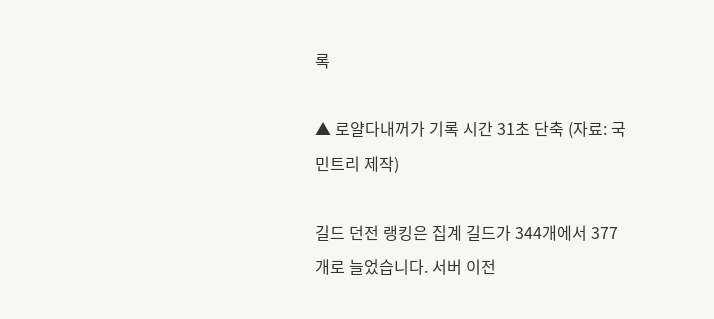록

▲ 로얄다내꺼가 기록 시간 31초 단축 (자료: 국민트리 제작)

길드 던전 랭킹은 집계 길드가 344개에서 377개로 늘었습니다. 서버 이전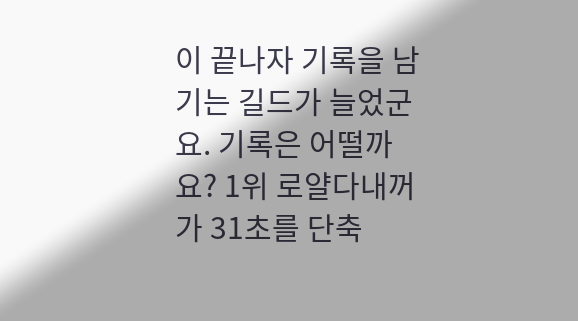이 끝나자 기록을 남기는 길드가 늘었군요. 기록은 어떨까요? 1위 로얄다내꺼가 31초를 단축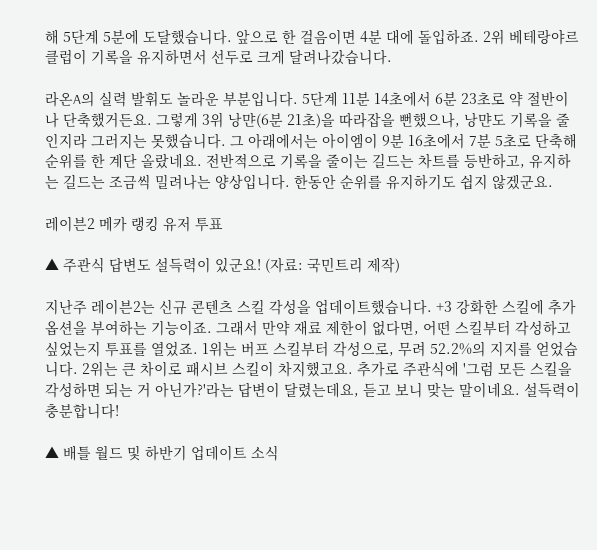해 5단계 5분에 도달했습니다. 앞으로 한 걸음이면 4분 대에 돌입하죠. 2위 베테랑야르클럽이 기록을 유지하면서 선두로 크게 달려나갔습니다.

라온A의 실력 발휘도 놀라운 부분입니다. 5단계 11분 14초에서 6분 23초로 약 절반이나 단축했거든요. 그렇게 3위 낭먄(6분 21초)을 따라잡을 뻔했으나, 낭먄도 기록을 줄인지라 그러지는 못했습니다. 그 아래에서는 아이엠이 9분 16초에서 7분 5초로 단축해 순위를 한 계단 올랐네요. 전반적으로 기록을 줄이는 길드는 차트를 등반하고, 유지하는 길드는 조금씩 밀려나는 양상입니다. 한동안 순위를 유지하기도 쉽지 않겠군요.

레이븐2 메카 랭킹 유저 투표

▲ 주관식 답변도 설득력이 있군요! (자료: 국민트리 제작)

지난주 레이븐2는 신규 콘텐츠 스킬 각성을 업데이트했습니다. +3 강화한 스킬에 추가 옵션을 부여하는 기능이죠. 그래서 만약 재료 제한이 없다면, 어떤 스킬부터 각성하고 싶었는지 투표를 열었죠. 1위는 버프 스킬부터 각성으로, 무려 52.2%의 지지를 얻었습니다. 2위는 큰 차이로 패시브 스킬이 차지했고요. 추가로 주관식에 '그럼 모든 스킬을 각성하면 되는 거 아닌가?'라는 답변이 달렸는데요, 듣고 보니 맞는 말이네요. 설득력이 충분합니다!

▲ 배틀 월드 및 하반기 업데이트 소식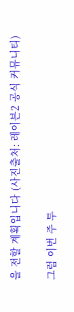을 전할 계획입니다 (사진출처: 레이븐2 공식 커뮤니티)

그럼 이번 주 투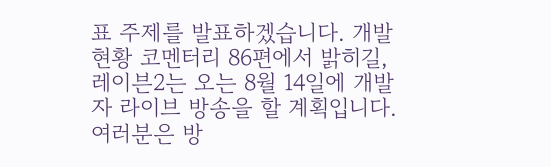표 주제를 발표하겠습니다. 개발 현황 코멘터리 86편에서 밝히길, 레이븐2는 오는 8월 14일에 개발자 라이브 방송을 할 계획입니다. 여러분은 방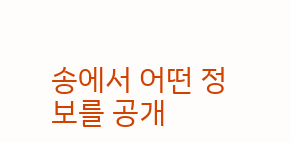송에서 어떤 정보를 공개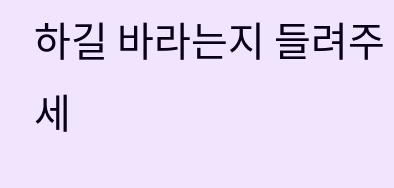하길 바라는지 들려주세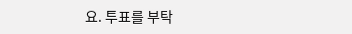요. 투표를 부탁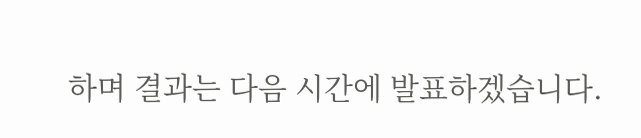하며 결과는 다음 시간에 발표하겠습니다.